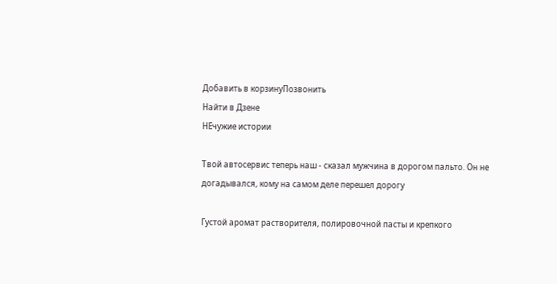Добавить в корзинуПозвонить
Найти в Дзене
НЕчужие истории

Твой автосервис теперь наш - сказал мужчина в дорогом пальто. Он не догадывался, кому на самом деле перешел дорогу

Густой аромат растворителя, полировочной пасты и крепкого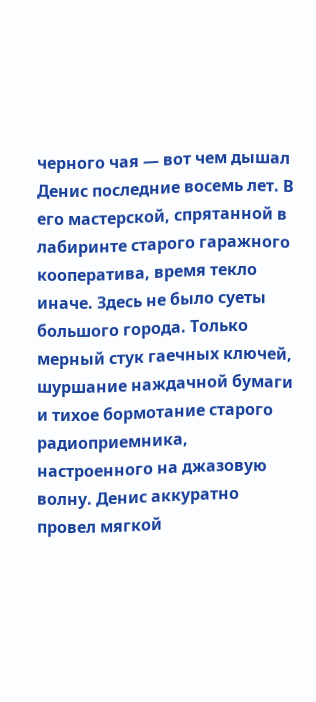черного чая — вот чем дышал Денис последние восемь лет. В его мастерской, спрятанной в лабиринте старого гаражного кооператива, время текло иначе. Здесь не было суеты большого города. Только мерный стук гаечных ключей, шуршание наждачной бумаги и тихое бормотание старого радиоприемника, настроенного на джазовую волну. Денис аккуратно провел мягкой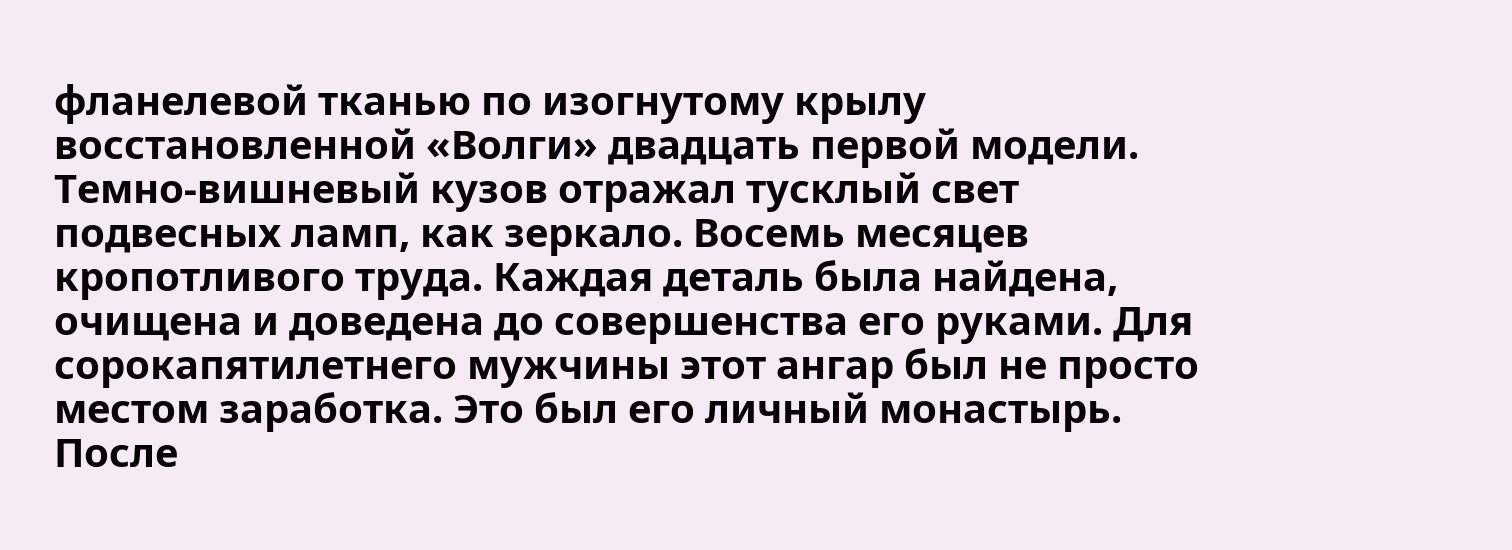фланелевой тканью по изогнутому крылу восстановленной «Волги» двадцать первой модели. Темно-вишневый кузов отражал тусклый свет подвесных ламп, как зеркало. Восемь месяцев кропотливого труда. Каждая деталь была найдена, очищена и доведена до совершенства его руками. Для сорокапятилетнего мужчины этот ангар был не просто местом заработка. Это был его личный монастырь. После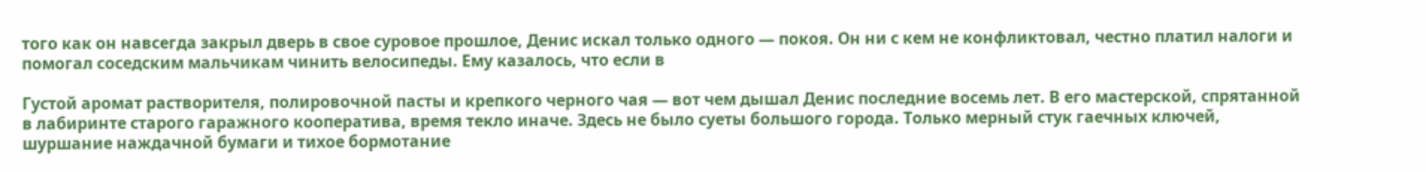того как он навсегда закрыл дверь в свое суровое прошлое, Денис искал только одного — покоя. Он ни с кем не конфликтовал, честно платил налоги и помогал соседским мальчикaм чинить велосипеды. Ему казалось, что если в

Густой аромат растворителя, полировочной пасты и крепкого черного чая — вот чем дышал Денис последние восемь лет. В его мастерской, спрятанной в лабиринте старого гаражного кооператива, время текло иначе. Здесь не было суеты большого города. Только мерный стук гаечных ключей, шуршание наждачной бумаги и тихое бормотание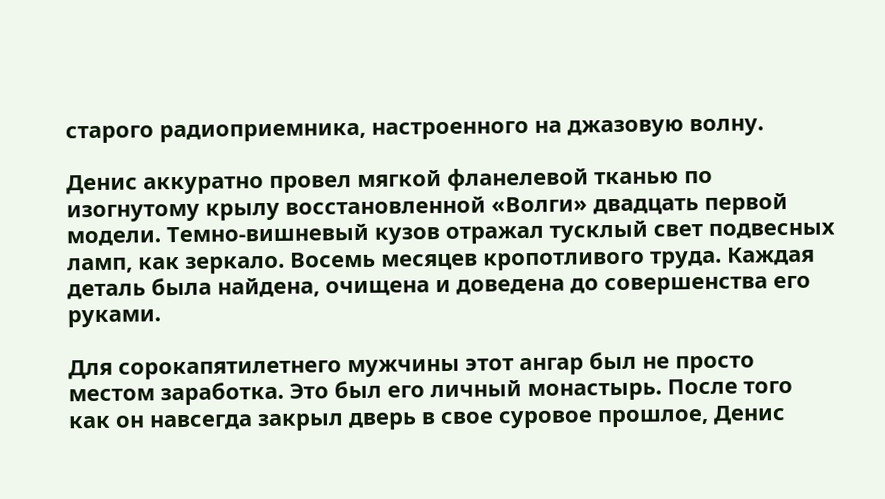старого радиоприемника, настроенного на джазовую волну.

Денис аккуратно провел мягкой фланелевой тканью по изогнутому крылу восстановленной «Волги» двадцать первой модели. Темно-вишневый кузов отражал тусклый свет подвесных ламп, как зеркало. Восемь месяцев кропотливого труда. Каждая деталь была найдена, очищена и доведена до совершенства его руками.

Для сорокапятилетнего мужчины этот ангар был не просто местом заработка. Это был его личный монастырь. После того как он навсегда закрыл дверь в свое суровое прошлое, Денис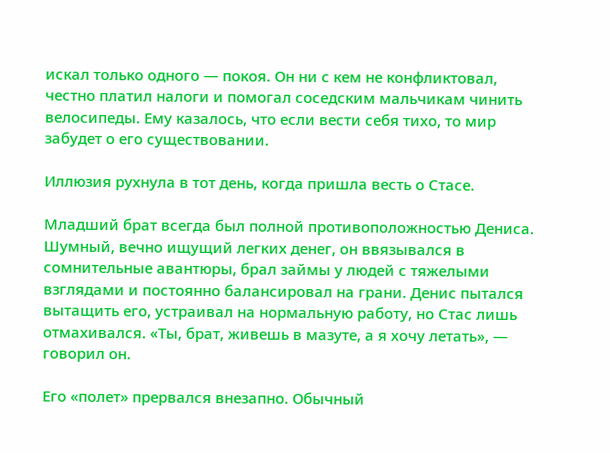искал только одного — покоя. Он ни с кем не конфликтовал, честно платил налоги и помогал соседским мальчикaм чинить велосипеды. Ему казалось, что если вести себя тихо, то мир забудет о его существовании.

Иллюзия рухнула в тот день, когда пришла весть о Стасе.

Младший брат всегда был полной противоположностью Дениса. Шумный, вечно ищущий легких денег, он ввязывался в сомнительные авантюры, брал займы у людей с тяжелыми взглядами и постоянно балансировал на грани. Денис пытался вытащить его, устраивал на нормальную работу, но Стас лишь отмахивался. «Ты, брат, живешь в мазуте, а я хочу летать», — говорил он.

Его «полет» прервался внезапно. Обычный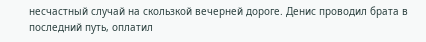несчастный случай на скользкой вечерней дороге. Денис проводил брата в последний путь, оплатил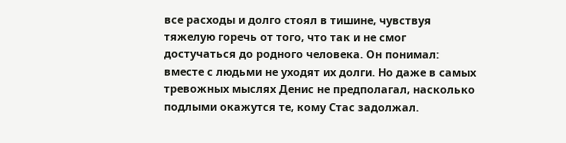все расходы и долго стоял в тишине, чувствуя тяжелую горечь от того, что так и не смог достучаться до родного человека. Он понимал: вместе с людьми не уходят их долги. Но даже в самых тревожных мыслях Денис не предполагал, насколько подлыми окажутся те, кому Стас задолжал.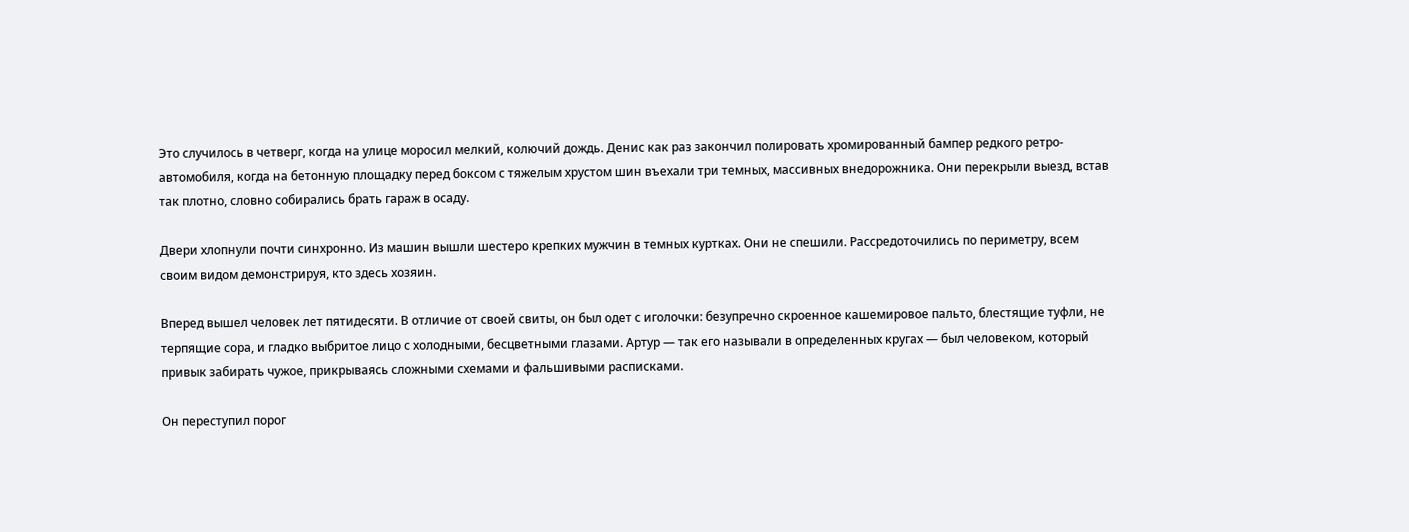Это случилось в четверг, когда на улице моросил мелкий, колючий дождь. Денис как раз закончил полировать хромированный бампер редкого ретро-автомобиля, когда на бетонную площадку перед боксом с тяжелым хрустом шин въехали три темных, массивных внедорожника. Они перекрыли выезд, встав так плотно, словно собирались брать гараж в осаду.

Двери хлопнули почти синхронно. Из машин вышли шестеро крепких мужчин в темных куртках. Они не спешили. Рассредоточились по периметру, всем своим видом демонстрируя, кто здесь хозяин.

Вперед вышел человек лет пятидесяти. В отличие от своей свиты, он был одет с иголочки: безупречно скроенное кашемировое пальто, блестящие туфли, не терпящие сора, и гладко выбритое лицо с холодными, бесцветными глазами. Артур — так его называли в определенных кругах — был человеком, который привык забирать чужое, прикрываясь сложными схемами и фальшивыми расписками.

Он переступил порог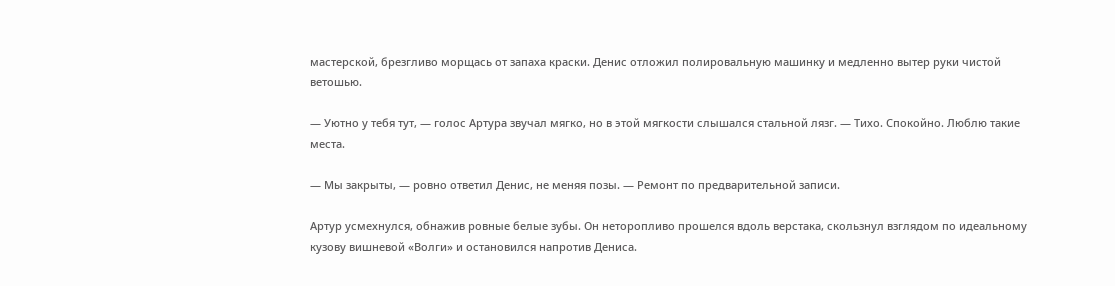мастерской, брезгливо морщась от запаха краски. Денис отложил полировальную машинку и медленно вытер руки чистой ветошью.

— Уютно у тебя тут, — голос Артура звучал мягко, но в этой мягкости слышался стальной лязг. — Тихо. Спокойно. Люблю такие места.

— Мы закрыты, — ровно ответил Денис, не меняя позы. — Ремонт по предварительной записи.

Артур усмехнулся, обнажив ровные белые зубы. Он неторопливо прошелся вдоль верстака, скользнул взглядом по идеальному кузову вишневой «Волги» и остановился напротив Дениса.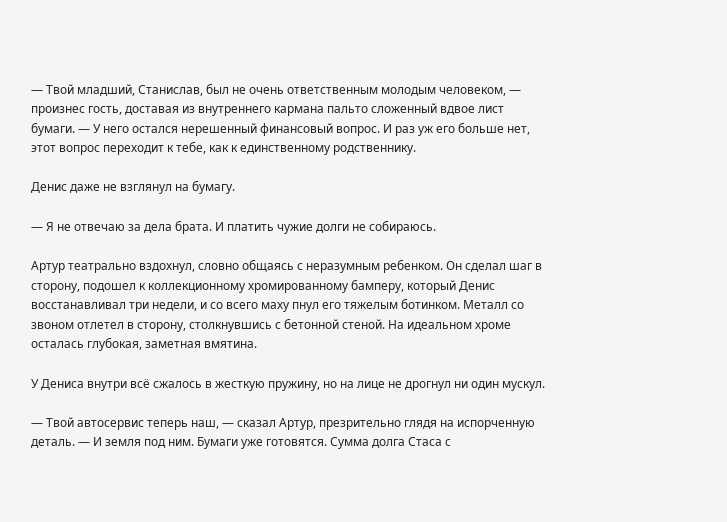— Твой младший, Станислав, был не очень ответственным молодым человеком, — произнес гость, доставая из внутреннего кармана пальто сложенный вдвое лист бумаги. — У него остался нерешенный финансовый вопрос. И раз уж его больше нет, этот вопрос переходит к тебе, как к единственному родственнику.

Денис даже не взглянул на бумагу.

— Я не отвечаю за дела брата. И платить чужие долги не собираюсь.

Артур театрально вздохнул, словно общаясь с неразумным ребенком. Он сделал шаг в сторону, подошел к коллекционному хромированному бамперу, который Денис восстанавливал три недели, и со всего маху пнул его тяжелым ботинком. Металл со звоном отлетел в сторону, столкнувшись с бетонной стеной. На идеальном хроме осталась глубокая, заметная вмятина.

У Дениса внутри всё сжалось в жесткую пружину, но на лице не дрогнул ни один мускул.

— Твой автосервис теперь наш, — сказал Артур, презрительно глядя на испорченную деталь. — И земля под ним. Бумаги уже готовятся. Сумма долга Стаса с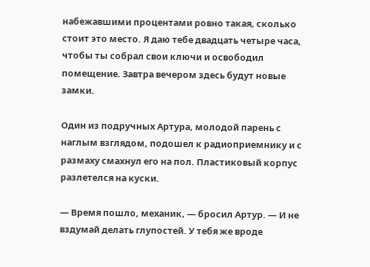набежавшими процентами ровно такая, сколько стоит это место. Я даю тебе двадцать четыре часа, чтобы ты собрал свои ключи и освободил помещение. Завтра вечером здесь будут новые замки.

Один из подручных Артура, молодой парень с наглым взглядом, подошел к радиоприемнику и с размаху смахнул его на пол. Пластиковый корпус разлетелся на куски.

— Время пошло, механик, — бросил Артур. — И не вздумай делать глупостей. У тебя же вроде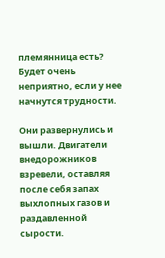племянница есть? Будет очень неприятно, если у нее начнутся трудности.

Они развернулись и вышли. Двигатели внедорожников взревели, оставляя после себя запах выхлопных газов и раздавленной сырости.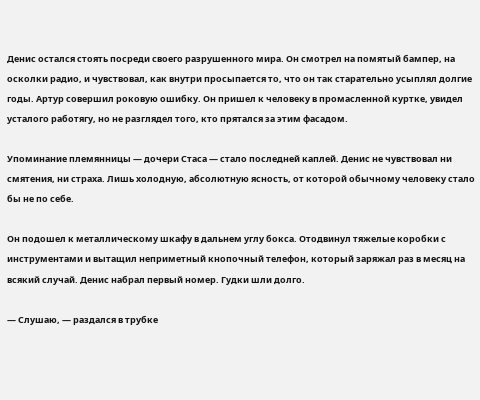Денис остался стоять посреди своего разрушенного мира. Он смотрел на помятый бампер, на осколки радио, и чувствовал, как внутри просыпается то, что он так старательно усыплял долгие годы. Артур совершил роковую ошибку. Он пришел к человеку в промасленной куртке, увидел усталого работягу, но не разглядел того, кто прятался за этим фасадом.

Упоминание племянницы — дочери Стаса — стало последней каплей. Денис не чувствовал ни смятения, ни страха. Лишь холодную, абсолютную ясность, от которой обычному человеку стало бы не по себе.

Он подошел к металлическому шкафу в дальнем углу бокса. Отодвинул тяжелые коробки с инструментами и вытащил неприметный кнопочный телефон, который заряжал раз в месяц на всякий случай. Денис набрал первый номер. Гудки шли долго.

— Слушаю, — раздался в трубке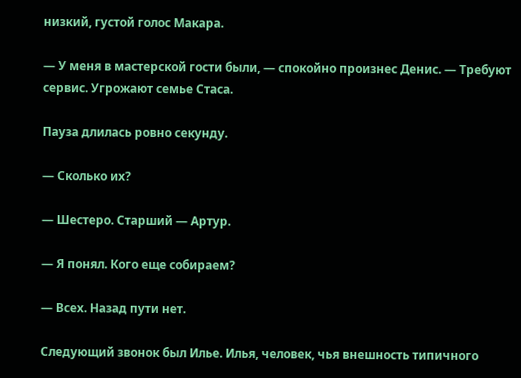низкий, густой голос Макара.

— У меня в мастерской гости были, — спокойно произнес Денис. — Требуют сервис. Угрожают семье Стаса.

Пауза длилась ровно секунду.

— Сколько их?

— Шестеро. Старший — Артур.

— Я понял. Кого еще собираем?

— Всех. Назад пути нет.

Следующий звонок был Илье. Илья, человек, чья внешность типичного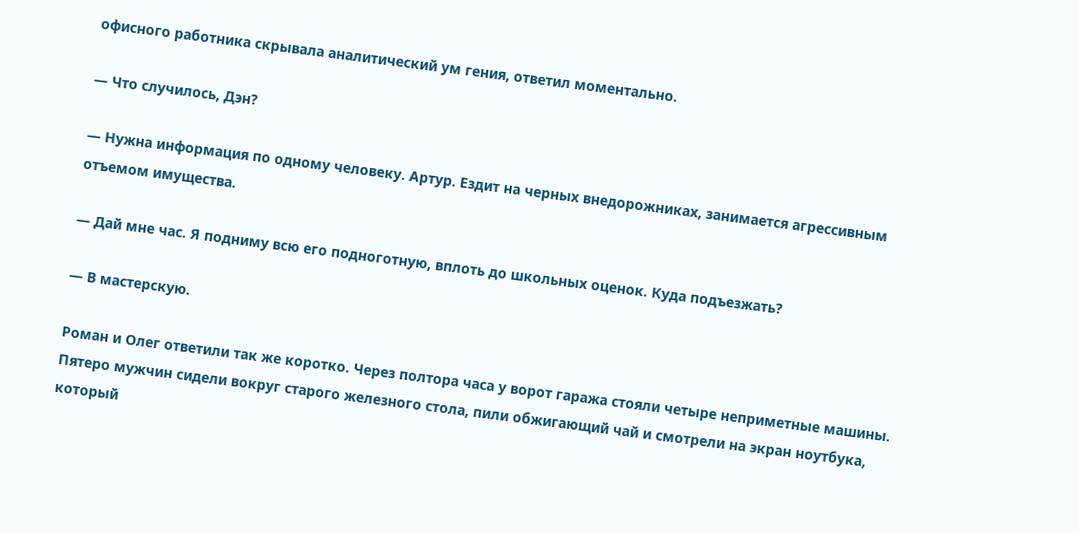офисного работника скрывала аналитический ум гения, ответил моментально.

— Что случилось, Дэн?

— Нужна информация по одному человеку. Артур. Ездит на черных внедорожниках, занимается агрессивным отъемом имущества.

— Дай мне час. Я подниму всю его подноготную, вплоть до школьных оценок. Куда подъезжать?

— В мастерскую.

Роман и Олег ответили так же коротко. Через полтора часа у ворот гаража стояли четыре неприметные машины. Пятеро мужчин сидели вокруг старого железного стола, пили обжигающий чай и смотрели на экран ноутбука, который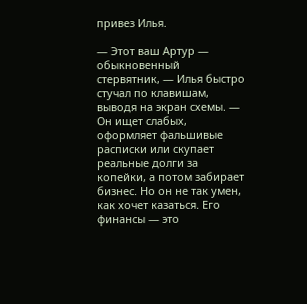привез Илья.

— Этот ваш Артур — обыкновенный стервятник, — Илья быстро стучал по клавишам, выводя на экран схемы. — Он ищет слабых, оформляет фальшивые расписки или скупает реальные долги за копейки, а потом забирает бизнес. Но он не так умен, как хочет казаться. Его финансы — это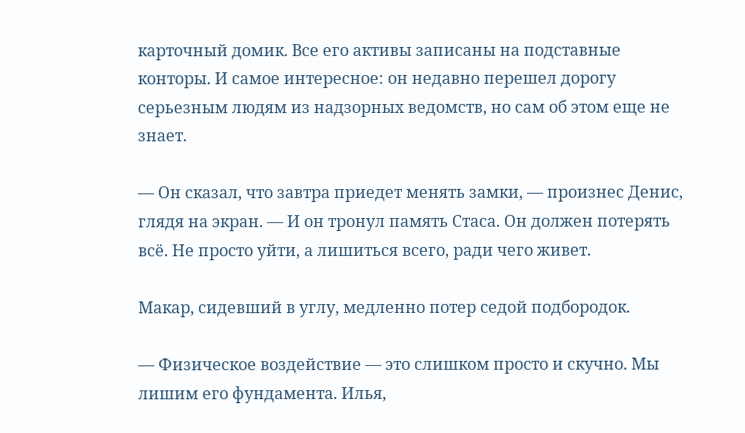карточный домик. Все его активы записаны на подставные конторы. И самое интересное: он недавно перешел дорогу серьезным людям из надзорных ведомств, но сам об этом еще не знает.

— Он сказал, что завтра приедет менять замки, — произнес Денис, глядя на экран. — И он тронул память Стаса. Он должен потерять всё. Не просто уйти, а лишиться всего, ради чего живет.

Макар, сидевший в углу, медленно потер седой подбородок.

— Физическое воздействие — это слишком просто и скучно. Мы лишим его фундамента. Илья,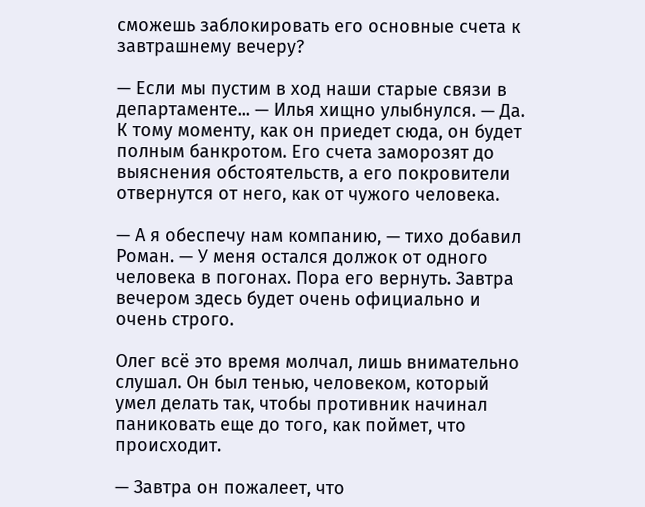сможешь заблокировать его основные счета к завтрашнему вечеру?

— Если мы пустим в ход наши старые связи в департаменте... — Илья хищно улыбнулся. — Да. К тому моменту, как он приедет сюда, он будет полным банкротом. Его счета заморозят до выяснения обстоятельств, а его покровители отвернутся от него, как от чужого человека.

— А я обеспечу нам компанию, — тихо добавил Роман. — У меня остался должок от одного человека в погонах. Пора его вернуть. Завтра вечером здесь будет очень официально и очень строго.

Олег всё это время молчал, лишь внимательно слушал. Он был тенью, человеком, который умел делать так, чтобы противник начинал паниковать еще до того, как поймет, что происходит.

— Завтра он пожалеет, что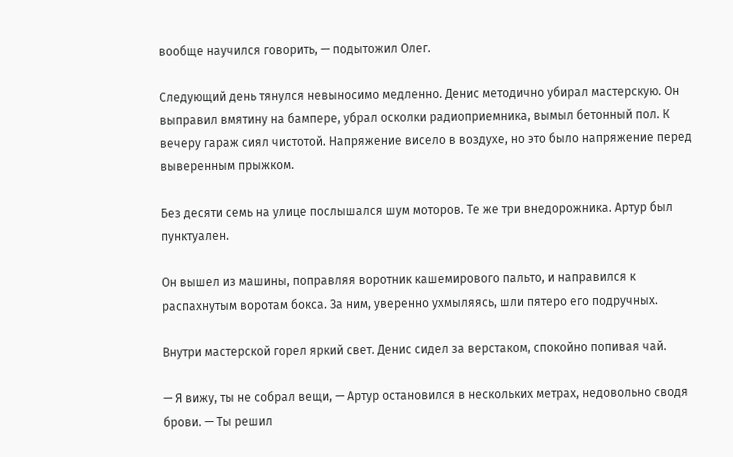вообще научился говорить, — подытожил Олег.

Следующий день тянулся невыносимо медленно. Денис методично убирал мастерскую. Он выправил вмятину на бампере, убрал осколки радиоприемника, вымыл бетонный пол. К вечеру гараж сиял чистотой. Напряжение висело в воздухе, но это было напряжение перед выверенным прыжком.

Без десяти семь на улице послышался шум моторов. Те же три внедорожника. Артур был пунктуален.

Он вышел из машины, поправляя воротник кашемирового пальто, и направился к распахнутым воротам бокса. За ним, уверенно ухмыляясь, шли пятеро его подручных.

Внутри мастерской горел яркий свет. Денис сидел за верстаком, спокойно попивая чай.

— Я вижу, ты не собрал вещи, — Артур остановился в нескольких метрах, недовольно сводя брови. — Ты решил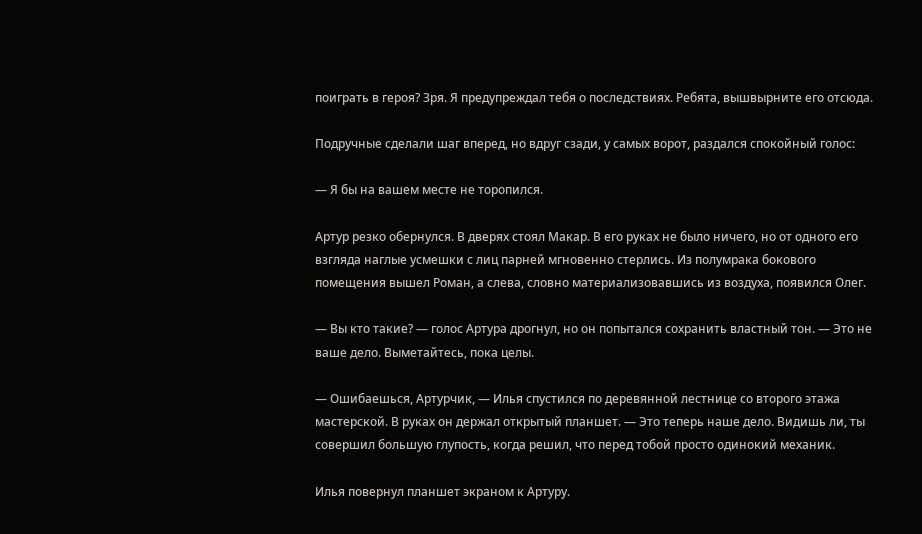поиграть в героя? Зря. Я предупреждал тебя о последствиях. Ребята, вышвырните его отсюда.

Подручные сделали шаг вперед, но вдруг сзади, у самых ворот, раздался спокойный голос:

— Я бы на вашем месте не торопился.

Артур резко обернулся. В дверях стоял Макар. В его руках не было ничего, но от одного его взгляда наглые усмешки с лиц парней мгновенно стерлись. Из полумрака бокового помещения вышел Роман, а слева, словно материализовавшись из воздуха, появился Олег.

— Вы кто такие? — голос Артура дрогнул, но он попытался сохранить властный тон. — Это не ваше дело. Выметайтесь, пока целы.

— Ошибаешься, Артурчик, — Илья спустился по деревянной лестнице со второго этажа мастерской. В руках он держал открытый планшет. — Это теперь наше дело. Видишь ли, ты совершил большую глупость, когда решил, что перед тобой просто одинокий механик.

Илья повернул планшет экраном к Артуру.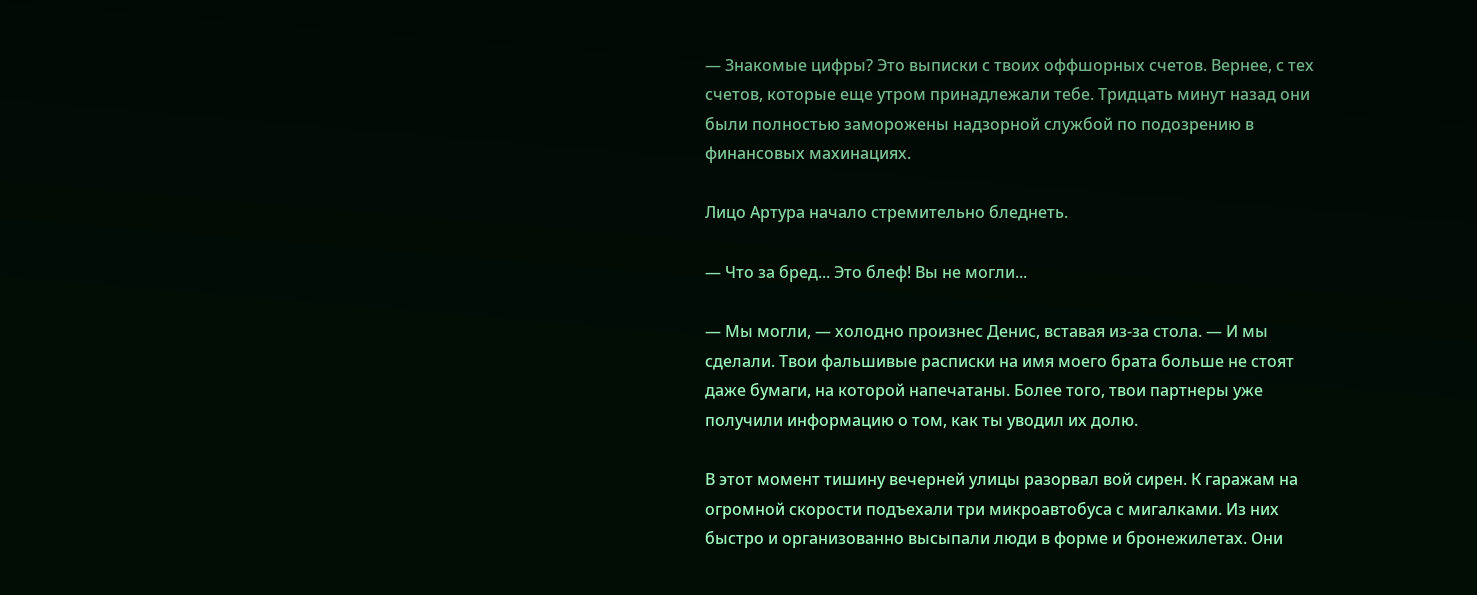— Знакомые цифры? Это выписки с твоих оффшорных счетов. Вернее, с тех счетов, которые еще утром принадлежали тебе. Тридцать минут назад они были полностью заморожены надзорной службой по подозрению в финансовых махинациях.

Лицо Артура начало стремительно бледнеть.

— Что за бред... Это блеф! Вы не могли...

— Мы могли, — холодно произнес Денис, вставая из-за стола. — И мы сделали. Твои фальшивые расписки на имя моего брата больше не стоят даже бумаги, на которой напечатаны. Более того, твои партнеры уже получили информацию о том, как ты уводил их долю.

В этот момент тишину вечерней улицы разорвал вой сирен. К гаражам на огромной скорости подъехали три микроавтобуса с мигалками. Из них быстро и организованно высыпали люди в форме и бронежилетах. Они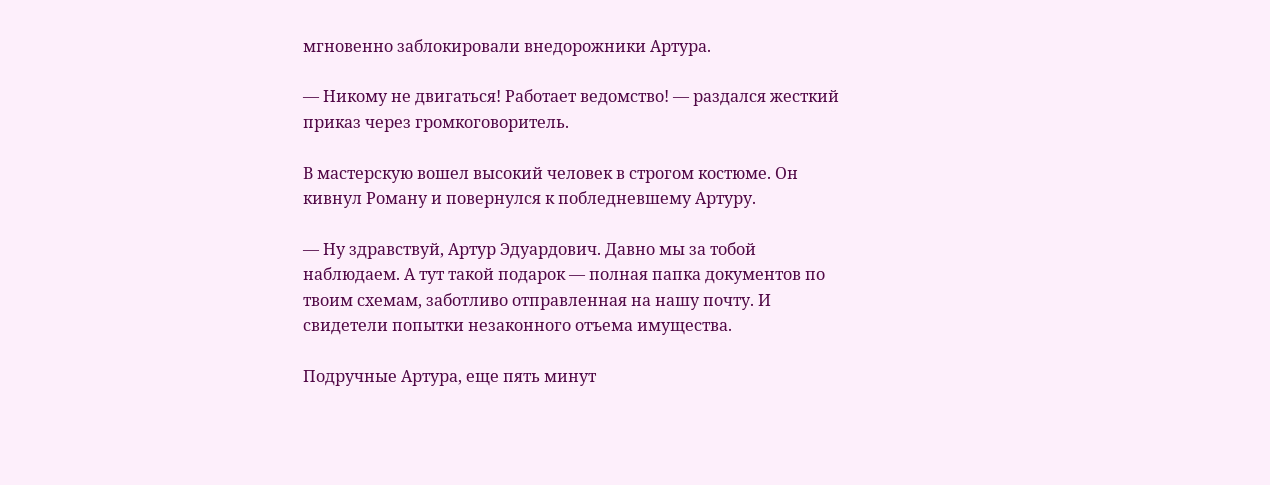мгновенно заблокировали внедорожники Артура.

— Никому не двигаться! Работает ведомство! — раздался жесткий приказ через громкоговоритель.

В мастерскую вошел высокий человек в строгом костюме. Он кивнул Роману и повернулся к побледневшему Артуру.

— Ну здравствуй, Артур Эдуардович. Давно мы за тобой наблюдаем. А тут такой подарок — полная папка документов по твоим схемам, заботливо отправленная на нашу почту. И свидетели попытки незаконного отъема имущества.

Подручные Артура, еще пять минут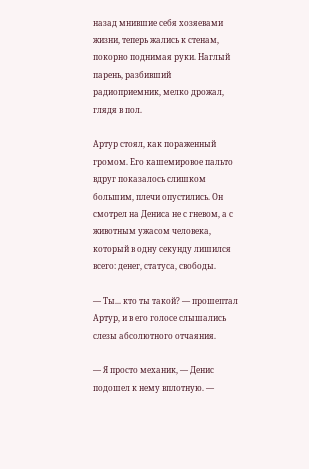назад мнившие себя хозяевами жизни, теперь жались к стенам, покорно поднимая руки. Наглый парень, разбивший радиоприемник, мелко дрожал, глядя в пол.

Артур стоял, как пораженный громом. Его кашемировое пальто вдруг показалось слишком большим, плечи опустились. Он смотрел на Дениса не с гневом, а с животным ужасом человека, который в одну секунду лишился всего: денег, статуса, свободы.

— Ты... кто ты такой? — прошептал Артур, и в его голосе слышались слезы абсолютного отчаяния.

— Я просто механик, — Денис подошел к нему вплотную. —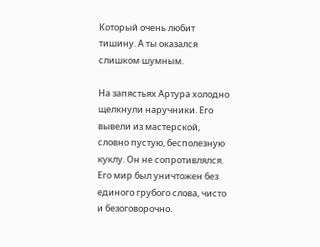Который очень любит тишину. А ты оказался слишком шумным.

На запястьях Артура холодно щелкнули наручники. Его вывели из мастерской, словно пустую, бесполезную куклу. Он не сопротивлялся. Его мир был уничтожен без единого грубого слова, чисто и безоговорочно.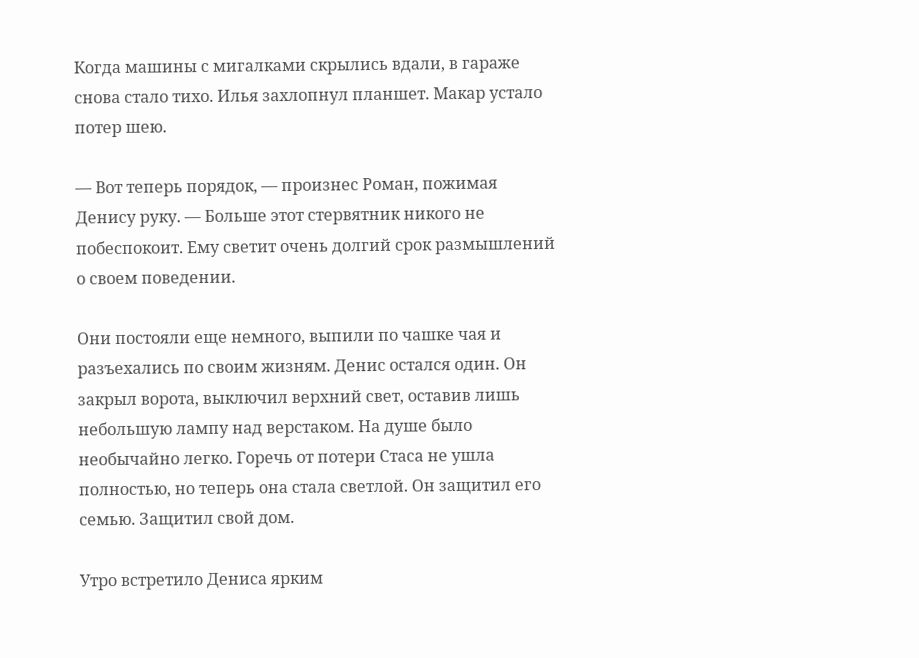Когда машины с мигалками скрылись вдали, в гараже снова стало тихо. Илья захлопнул планшет. Макар устало потер шею.

— Вот теперь порядок, — произнес Роман, пожимая Денису руку. — Больше этот стервятник никого не побеспокоит. Ему светит очень долгий срок размышлений о своем поведении.

Они постояли еще немного, выпили по чашке чая и разъехались по своим жизням. Денис остался один. Он закрыл ворота, выключил верхний свет, оставив лишь небольшую лампу над верстаком. На душе было необычайно легко. Горечь от потери Стаса не ушла полностью, но теперь она стала светлой. Он защитил его семью. Защитил свой дом.

Утро встретило Дениса ярким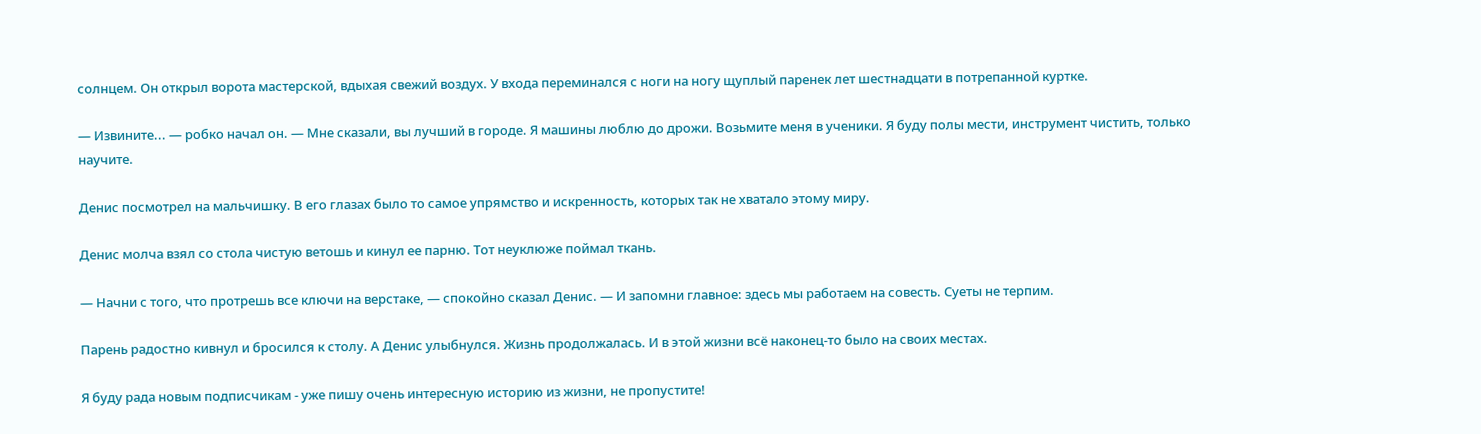солнцем. Он открыл ворота мастерской, вдыхая свежий воздух. У входа переминался с ноги на ногу щуплый паренек лет шестнадцати в потрепанной куртке.

— Извините... — робко начал он. — Мне сказали, вы лучший в городе. Я машины люблю до дрожи. Возьмите меня в ученики. Я буду полы мести, инструмент чистить, только научите.

Денис посмотрел на мальчишку. В его глазах было то самое упрямство и искренность, которых так не хватало этому миру.

Денис молча взял со стола чистую ветошь и кинул ее парню. Тот неуклюже поймал ткань.

— Начни с того, что протрешь все ключи на верстаке, — спокойно сказал Денис. — И запомни главное: здесь мы работаем на совесть. Суеты не терпим.

Парень радостно кивнул и бросился к столу. А Денис улыбнулся. Жизнь продолжалась. И в этой жизни всё наконец-то было на своих местах.

Я буду рада новым подписчикам - уже пишу очень интересную историю из жизни, не пропустите!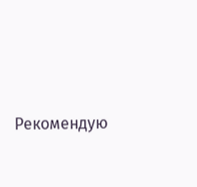Рекомендую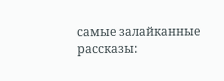самые залайканные рассказы: